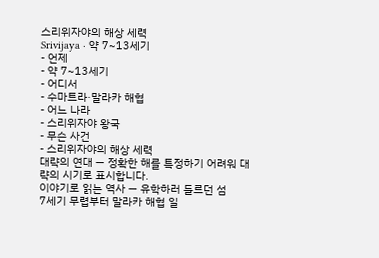스리위자야의 해상 세력
Srivijaya · 약 7~13세기
- 언제
- 약 7~13세기
- 어디서
- 수마트라·말라카 해협
- 어느 나라
- 스리위자야 왕국
- 무슨 사건
- 스리위자야의 해상 세력
대략의 연대 — 정확한 해를 특정하기 어려워 대략의 시기로 표시합니다.
이야기로 읽는 역사 — 유학하러 들르던 섬
7세기 무렵부터 말라카 해협 일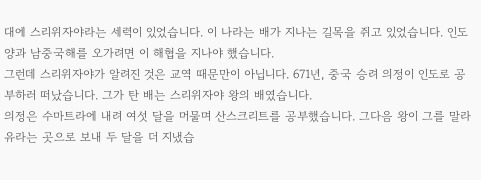대에 스리위자야라는 세력이 있었습니다. 이 나라는 배가 지나는 길목을 쥐고 있었습니다. 인도양과 남중국해를 오가려면 이 해협을 지나야 했습니다.
그런데 스리위자야가 알려진 것은 교역 때문만이 아닙니다. 671년, 중국 승려 의정이 인도로 공부하러 떠났습니다. 그가 탄 배는 스리위자야 왕의 배였습니다.
의정은 수마트라에 내려 여섯 달을 머물며 산스크리트를 공부했습니다. 그다음 왕이 그를 말라유라는 곳으로 보내 두 달을 더 지냈습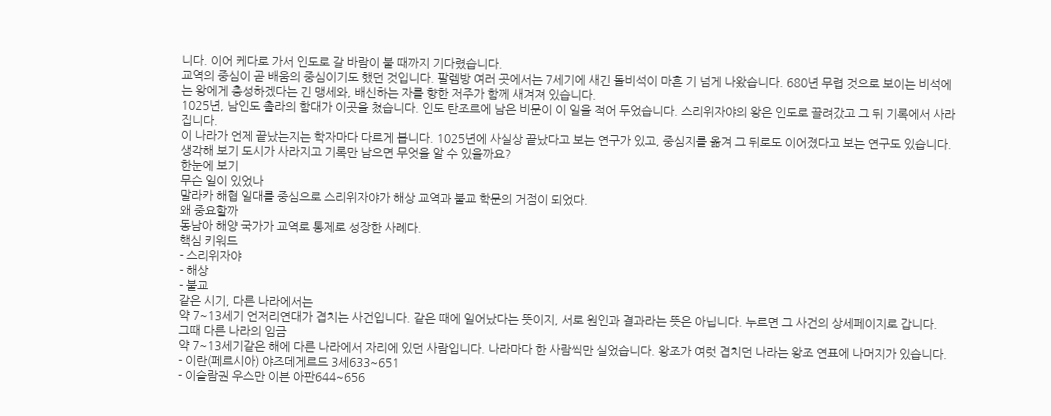니다. 이어 케다로 가서 인도로 갈 바람이 불 때까지 기다렸습니다.
교역의 중심이 곧 배움의 중심이기도 했던 것입니다. 팔렘방 여러 곳에서는 7세기에 새긴 돌비석이 마흔 기 넘게 나왔습니다. 680년 무렵 것으로 보이는 비석에는 왕에게 충성하겠다는 긴 맹세와, 배신하는 자를 향한 저주가 함께 새겨져 있습니다.
1025년, 남인도 촐라의 함대가 이곳을 쳤습니다. 인도 탄조르에 남은 비문이 이 일을 적어 두었습니다. 스리위자야의 왕은 인도로 끌려갔고 그 뒤 기록에서 사라집니다.
이 나라가 언제 끝났는지는 학자마다 다르게 봅니다. 1025년에 사실상 끝났다고 보는 연구가 있고, 중심지를 옮겨 그 뒤로도 이어졌다고 보는 연구도 있습니다.
생각해 보기 도시가 사라지고 기록만 남으면 무엇을 알 수 있을까요?
한눈에 보기
무슨 일이 있었나
말라카 해협 일대를 중심으로 스리위자야가 해상 교역과 불교 학문의 거점이 되었다.
왜 중요할까
동남아 해양 국가가 교역로 통제로 성장한 사례다.
핵심 키워드
- 스리위자야
- 해상
- 불교
같은 시기, 다른 나라에서는
약 7~13세기 언저리연대가 겹치는 사건입니다. 같은 때에 일어났다는 뜻이지, 서로 원인과 결과라는 뜻은 아닙니다. 누르면 그 사건의 상세페이지로 갑니다.
그때 다른 나라의 임금
약 7~13세기같은 해에 다른 나라에서 자리에 있던 사람입니다. 나라마다 한 사람씩만 실었습니다. 왕조가 여럿 겹치던 나라는 왕조 연표에 나머지가 있습니다.
- 이란(페르시아) 야즈데게르드 3세633~651
- 이슬람권 우스만 이븐 아판644~656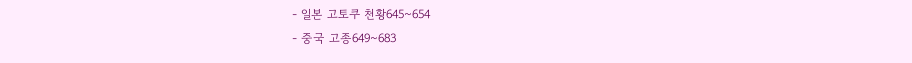- 일본 고토쿠 천황645~654
- 중국 고종649~683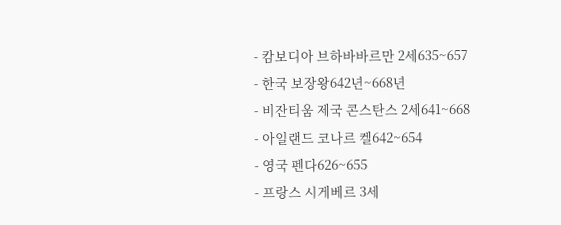- 캄보디아 브하바바르만 2세635~657
- 한국 보장왕642년~668년
- 비잔티움 제국 콘스탄스 2세641~668
- 아일랜드 코나르 켈642~654
- 영국 펜다626~655
- 프랑스 시게베르 3세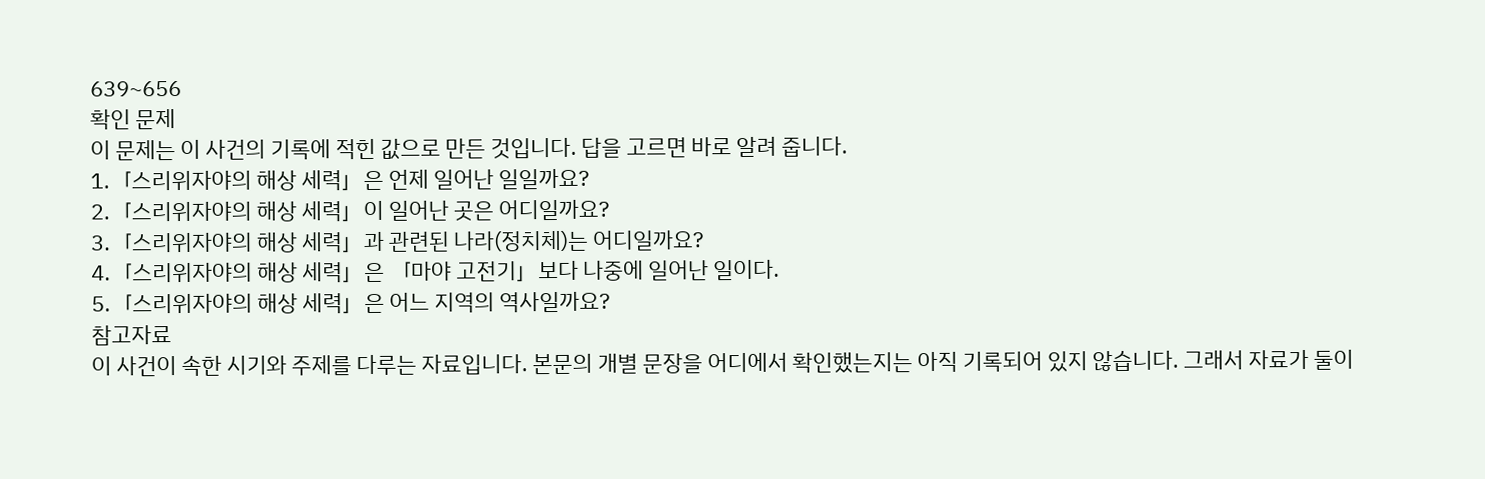639~656
확인 문제
이 문제는 이 사건의 기록에 적힌 값으로 만든 것입니다. 답을 고르면 바로 알려 줍니다.
1.「스리위자야의 해상 세력」은 언제 일어난 일일까요?
2.「스리위자야의 해상 세력」이 일어난 곳은 어디일까요?
3.「스리위자야의 해상 세력」과 관련된 나라(정치체)는 어디일까요?
4.「스리위자야의 해상 세력」은 「마야 고전기」보다 나중에 일어난 일이다.
5.「스리위자야의 해상 세력」은 어느 지역의 역사일까요?
참고자료
이 사건이 속한 시기와 주제를 다루는 자료입니다. 본문의 개별 문장을 어디에서 확인했는지는 아직 기록되어 있지 않습니다. 그래서 자료가 둘이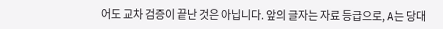어도 교차 검증이 끝난 것은 아닙니다. 앞의 글자는 자료 등급으로, A는 당대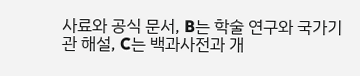사료와 공식 문서, B는 학술 연구와 국가기관 해설, C는 백과사전과 개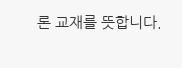론 교재를 뜻합니다.